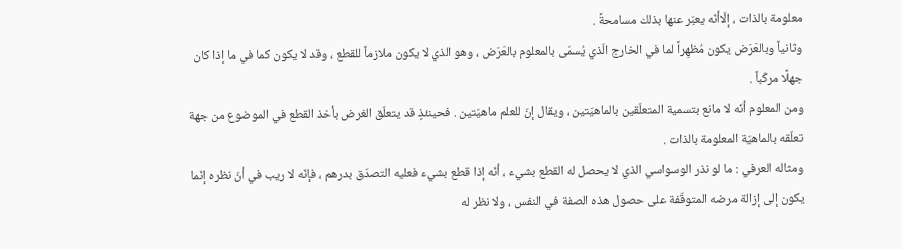معلومة بالذات ، إلّاأنّه يعبّر عنها بذلك مسامحةً .
وثانياً وبالعَرَض يكون مُظهِراً لما في الخارج الّذي يُسمّى بالمعلوم بالعَرَض ، وهو الذي لا يكون ملازماً للقطع ، وقد لا يكون كما في ما إذا كان جهلًا مركّباً .
ومن المعلوم أنّه لا مانع بتسمية المتعلّقين بالماهيّتين ، ويقال إنّ للعلم ماهيّتين . فحينئذٍ قد يتعلّق الغرض بأخذ القطع في الموضوع من جهة تعلّقه بالماهيّة المعلومة بالذات .
ومثاله العرفي : ما لو نذر الوسواسي الذي لا يحصل له القطع بشيء ، أنّه إذا قطع بشيء فعليه التصدّق بدرهم ، فإنّه لا ريب في أنّ نظره إنّما يكون إلى إزالة مرضه المتوقّفة على حصول هذه الصفة في النفس ، ولا نظر له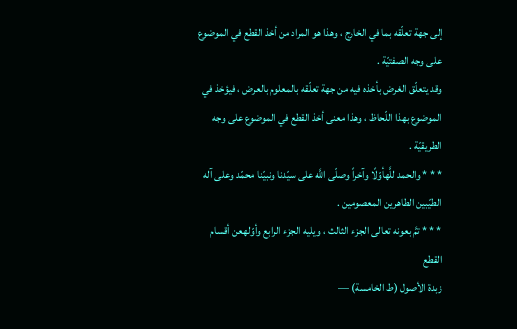إلى جهة تعلّقه بما في الخارج ، وهذا هو المراد من أخذ القطع في الموضوع على وجه الصفتيّة .
وقد يتعلّق الغرض بأخذه فيه من جهة تعلّقه بالمعلوم بالعرض ، فيؤخذ في الموضوع بهذا اللّحاظ ، وهذا معنى أخذ القطع في الموضوع على وجه الطريقيّة .
* * * والحمد للَّهأوّلًا وآخراً وصلّى اللَّه على سيّدنا ونبيّنا محمّد وعلى آله الطيّبين الطاهرين المعصومين .
* * * تمَّ بعونه تعالى الجزء الثالث ، ويليه الجزء الرابع وأوّلهعن أقسام القطع
زبدة الأصول (ط الخامسة) —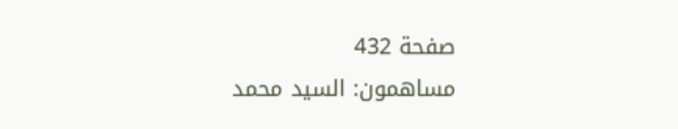صفحة 432
مساهمون: السيد محمد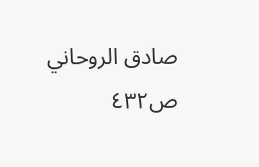صادق الروحاني
ص٤٣٢